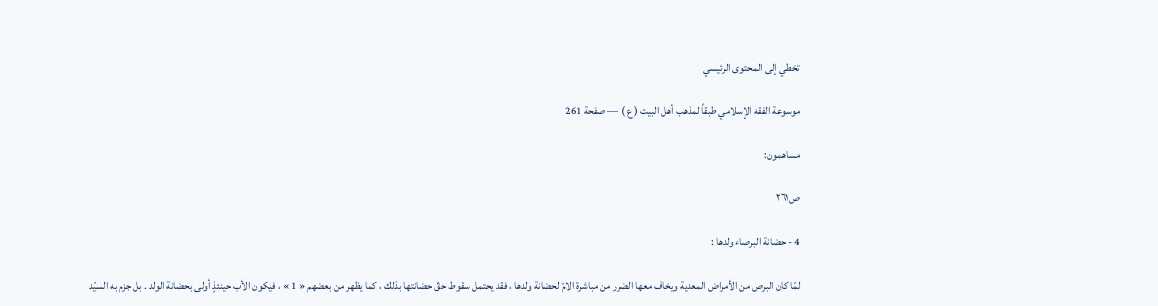تخطي إلى المحتوى الرئيسي

موسوعة الفقه الإسلامي طبقاً لمذهب أهل البيت ( ع ) — صفحة 261

مساهمون:

ص٢٦١

4 - حضانة البرصاء ولدها :

لمّا كان البرص من الأمراض المعدية ويخاف معها الضرر من مباشرة الامّ لحضانة ولدها ، فقد يحتمل سقوط حقّ حضانتها بذلك ، كما يظهر من بعضهم « 1 » ، فيكون الأب حينئذٍ أولى بحضانة الولد . بل جزم به السيّد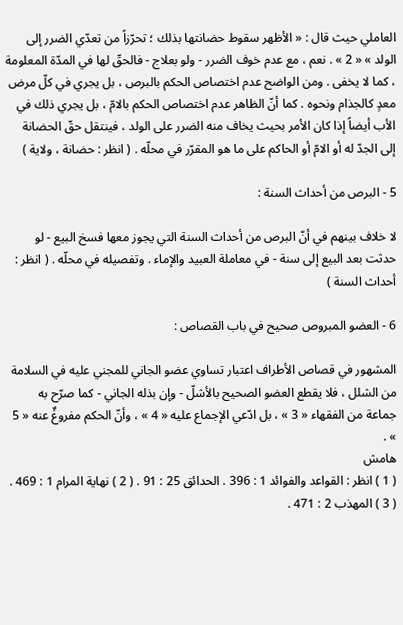العاملي حيث قال : « الأظهر سقوط حضانتها بذلك ؛ تحرّزاً من تعدّي الضرر إلى الولد » « 2 » . نعم ، مع عدم خوف الضرر - ولو بعلاج - فالحقّ لها في المدّة المعلومة ، كما لا يخفى . ومن الواضح عدم اختصاص الحكم بالبرص ، بل يجري في كلّ مرض معدٍ كالجذام ونحوه . كما أنّ الظاهر عدم اختصاص الحكم بالامّ ، بل يجري ذلك في الأب أيضاً إذا كان الأمر بحيث يخاف منه الضرر على الولد ، فينتقل حقّ الحضانة إلى الجدّ له أو الامّ أو الحاكم على ما هو المقرّر في محلّه . ( انظر : حضانة ، ولاية )

5 - البرص من أحداث السنة :

لا خلاف بينهم في أنّ البرص من أحداث السنة التي يجوز معها فسخ البيع - لو حدثت بعد البيع إلى سنة - في معاملة العبيد والإماء . وتفصيله في محلّه . ( انظر : أحداث السنة )

6 - العضو المبروص صحيح في باب القصاص :

المشهور في قصاص الأطراف اعتبار تساوي عضو الجاني للمجني عليه في السلامة من الشلل ، فلا يقطع العضو الصحيح بالأشلّ - وإن بذله الجاني - كما صرّح به جماعة من الفقهاء « 3 » ، بل ادّعي الإجماع عليه « 4 » ، وأنّ الحكم مفروغٌ عنه « 5 » .
هامش
( 1 ) انظر : القواعد والفوائد 1 : 396 . الحدائق 25 : 91 . ( 2 ) نهاية المرام 1 : 469 . ( 3 ) المهذب 2 : 471 .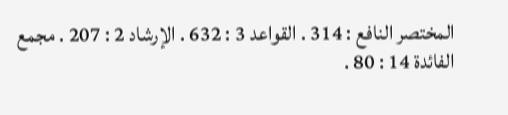المختصر النافع : 314 . القواعد 3 : 632 . الإرشاد 2 : 207 . مجمع الفائدة 14 : 80 .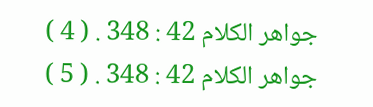جواهر الكلام 42 : 348 . ( 4 ) جواهر الكلام 42 : 348 . ( 5 )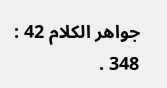جواهر الكلام 42 : 348 .